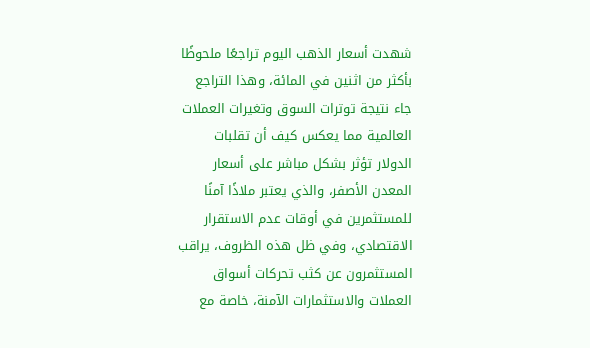شهدت أسعار الذهب اليوم تراجعًا ملحوظًا بأكثر من اثنين في المائة، وهذا التراجع جاء نتيجة توترات السوق وتغيرات العملات العالمية مما يعكس كيف أن تقلبات الدولار تؤثر بشكل مباشر على أسعار المعدن الأصفر، والذي يعتبر ملاذًا آمنًا للمستثمرين في أوقات عدم الاستقرار الاقتصادي، وفي ظل هذه الظروف، يراقب المستثمرون عن كثب تحركات أسواق العملات والاستثمارات الآمنة، خاصة مع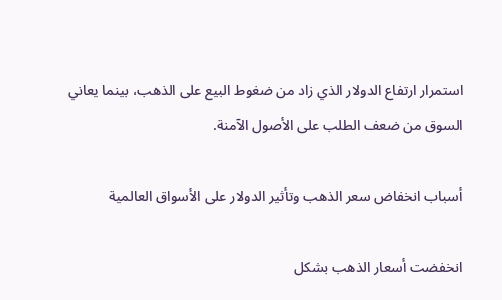استمرار ارتفاع الدولار الذي زاد من ضغوط البيع على الذهب، بينما يعاني السوق من ضعف الطلب على الأصول الآمنة.

أسباب انخفاض سعر الذهب وتأثير الدولار على الأسواق العالمية

انخفضت أسعار الذهب بشكل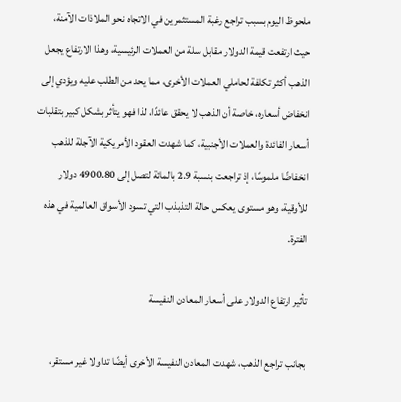ملحوظ اليوم بسبب تراجع رغبة المستثمرين في الاتجاه نحو الملاذات الآمنة، حيث ارتفعت قيمة الدولار مقابل سلة من العملات الرئيسية، وهذا الارتفاع يجعل الذهب أكثر تكلفة لحاملي العملات الأخرى، مما يحد من الطلب عليه ويؤدي إلى انخفاض أسعاره، خاصة أن الذهب لا يحقق عائدًا، لذا فهو يتأثر بشكل كبير بتقلبات أسعار الفائدة والعملات الأجنبية، كما شهدت العقود الأمريكية الآجلة للذهب انخفاضًا ملموسًا، إذ تراجعت بنسبة 2.9 بالمائة لتصل إلى 4900.80 دولار للأوقية، وهو مستوى يعكس حالة التذبذب التي تسود الأسواق العالمية في هذه الفترة.

تأثير ارتفاع الدولار على أسعار المعادن النفيسة

بجانب تراجع الذهب، شهدت المعادن النفيسة الأخرى أيضًا تداولا غير مستقر،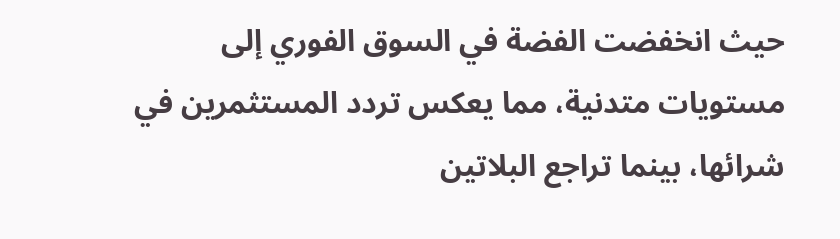حيث انخفضت الفضة في السوق الفوري إلى مستويات متدنية، مما يعكس تردد المستثمرين في شرائها، بينما تراجع البلاتين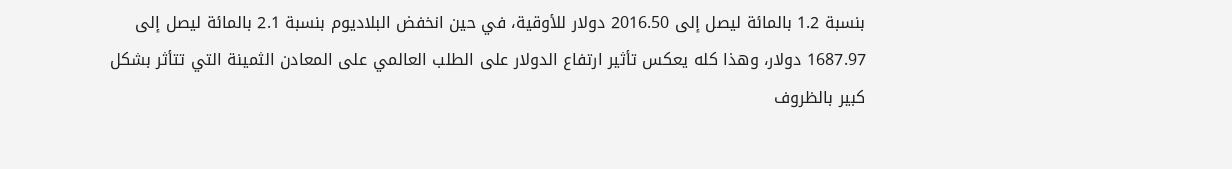بنسبة 1.2 بالمائة ليصل إلى 2016.50 دولار للأوقية، في حين انخفض البلاديوم بنسبة 2.1 بالمائة ليصل إلى 1687.97 دولار، وهذا كله يعكس تأثير ارتفاع الدولار على الطلب العالمي على المعادن الثمينة التي تتأثر بشكل كبير بالظروف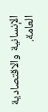الإنسانية والاقتصادية العامة.